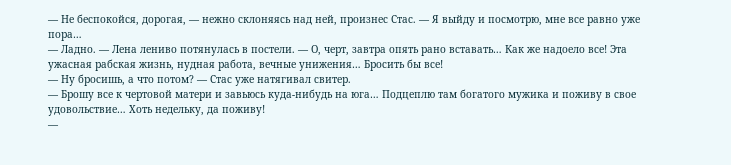— Не беспокойся, дорогая, — нежно склоняясь над ней, произнес Стас. — Я выйду и посмотрю, мне все равно уже пора…
— Ладно. — Лена лениво потянулась в постели. — О, черт, завтра опять рано вставать… Как же надоело все! Эта ужасная рабская жизнь, нудная работа, вечные унижения… Бросить бы все!
— Ну бросишь, а что потом? — Стас уже натягивал свитер.
— Брошу все к чертовой матери и завьюсь куда-нибудь на юга… Подцеплю там богатого мужика и поживу в свое удовольствие… Хоть недельку, да поживу!
—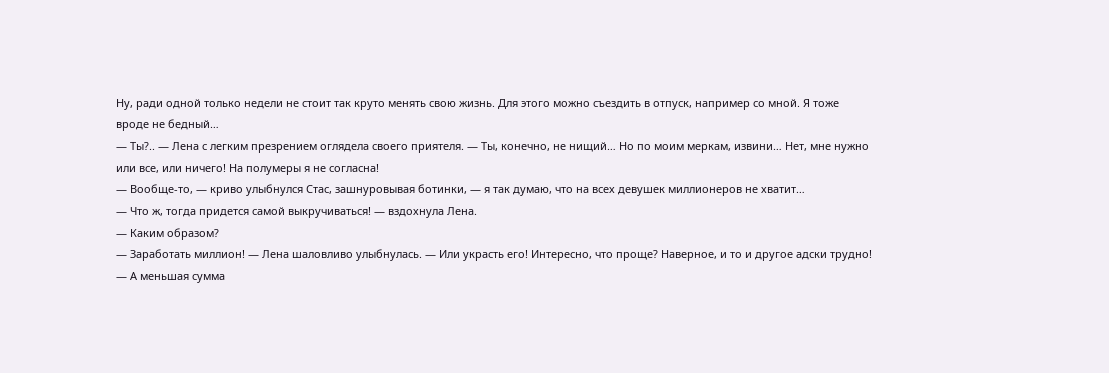Ну, ради одной только недели не стоит так круто менять свою жизнь. Для этого можно съездить в отпуск, например со мной. Я тоже вроде не бедный…
— Ты?.. — Лена с легким презрением оглядела своего приятеля. — Ты, конечно, не нищий… Но по моим меркам, извини… Нет, мне нужно или все, или ничего! На полумеры я не согласна!
— Вообще-то, — криво улыбнулся Стас, зашнуровывая ботинки, — я так думаю, что на всех девушек миллионеров не хватит…
— Что ж, тогда придется самой выкручиваться! — вздохнула Лена.
— Каким образом?
— Заработать миллион! — Лена шаловливо улыбнулась. — Или украсть его! Интересно, что проще? Наверное, и то и другое адски трудно!
— А меньшая сумма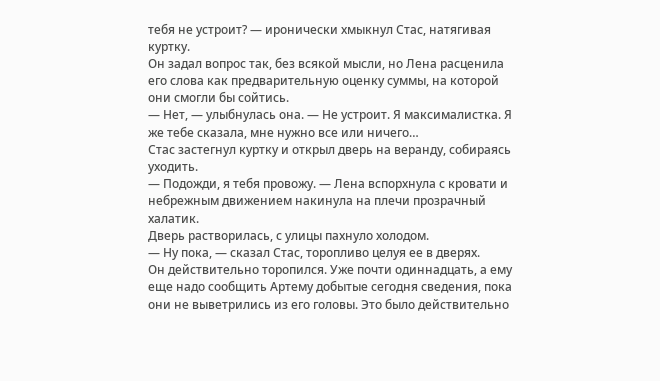тебя не устроит? — иронически хмыкнул Стас, натягивая куртку.
Он задал вопрос так, без всякой мысли, но Лена расценила его слова как предварительную оценку суммы, на которой они смогли бы сойтись.
— Нет, — улыбнулась она. — Не устроит. Я максималистка. Я же тебе сказала, мне нужно все или ничего…
Стас застегнул куртку и открыл дверь на веранду, собираясь уходить.
— Подожди, я тебя провожу. — Лена вспорхнула с кровати и небрежным движением накинула на плечи прозрачный халатик.
Дверь растворилась, с улицы пахнуло холодом.
— Ну пока, — сказал Стас, торопливо целуя ее в дверях.
Он действительно торопился. Уже почти одиннадцать, а ему еще надо сообщить Артему добытые сегодня сведения, пока они не выветрились из его головы. Это было действительно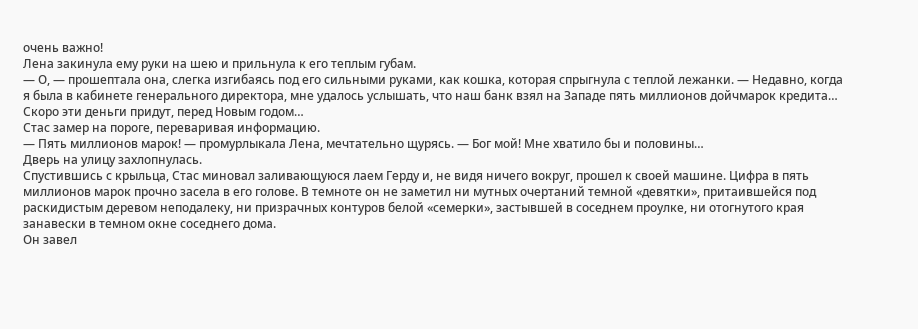очень важно!
Лена закинула ему руки на шею и прильнула к его теплым губам.
— О, — прошептала она, слегка изгибаясь под его сильными руками, как кошка, которая спрыгнула с теплой лежанки. — Недавно, когда я была в кабинете генерального директора, мне удалось услышать, что наш банк взял на Западе пять миллионов дойчмарок кредита… Скоро эти деньги придут, перед Новым годом…
Стас замер на пороге, переваривая информацию.
— Пять миллионов марок! — промурлыкала Лена, мечтательно щурясь. — Бог мой! Мне хватило бы и половины…
Дверь на улицу захлопнулась.
Спустившись с крыльца, Стас миновал заливающуюся лаем Герду и, не видя ничего вокруг, прошел к своей машине. Цифра в пять миллионов марок прочно засела в его голове. В темноте он не заметил ни мутных очертаний темной «девятки», притаившейся под раскидистым деревом неподалеку, ни призрачных контуров белой «семерки», застывшей в соседнем проулке, ни отогнутого края занавески в темном окне соседнего дома.
Он завел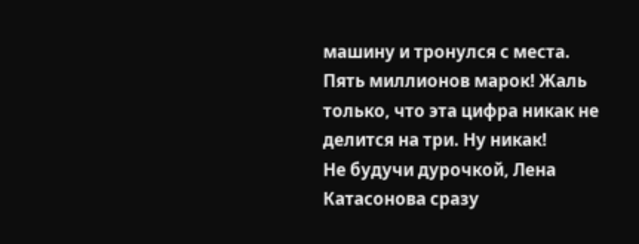машину и тронулся с места.
Пять миллионов марок! Жаль только, что эта цифра никак не делится на три. Ну никак!
Не будучи дурочкой, Лена Катасонова сразу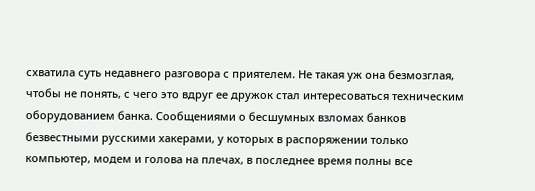схватила суть недавнего разговора с приятелем. Не такая уж она безмозглая, чтобы не понять, с чего это вдруг ее дружок стал интересоваться техническим оборудованием банка. Сообщениями о бесшумных взломах банков безвестными русскими хакерами, у которых в распоряжении только компьютер, модем и голова на плечах, в последнее время полны все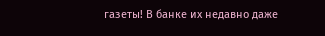газеты! В банке их недавно даже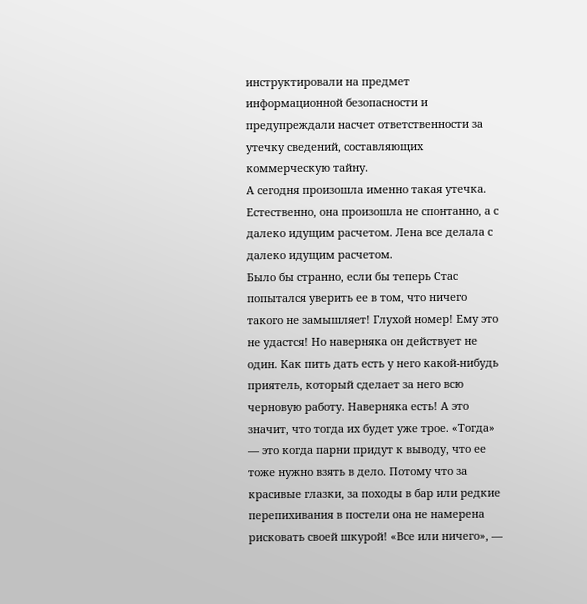инструктировали на предмет информационной безопасности и предупреждали насчет ответственности за утечку сведений, составляющих коммерческую тайну.
А сегодня произошла именно такая утечка. Естественно, она произошла не спонтанно, а с далеко идущим расчетом. Лена все делала с далеко идущим расчетом.
Было бы странно, если бы теперь Стас попытался уверить ее в том, что ничего такого не замышляет! Глухой номер! Ему это не удастся! Но наверняка он действует не один. Как пить дать есть у него какой-нибудь приятель, который сделает за него всю черновую работу. Наверняка есть! А это значит, что тогда их будет уже трое. «Тогда» — это когда парни придут к выводу, что ее тоже нужно взять в дело. Потому что за красивые глазки, за походы в бар или редкие перепихивания в постели она не намерена рисковать своей шкурой! «Все или ничего», —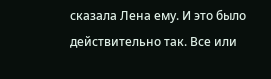сказала Лена ему. И это было действительно так. Все или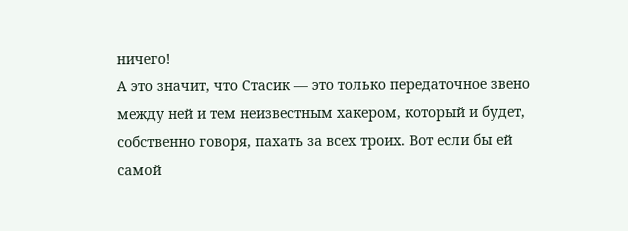ничего!
А это значит, что Стасик — это только передаточное звено между ней и тем неизвестным хакером, который и будет, собственно говоря, пахать за всех троих. Вот если бы ей самой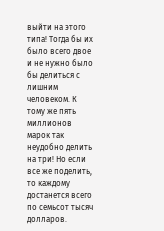выйти на этого типа! Тогда бы их было всего двое и не нужно было бы делиться с лишним человеком. К тому же пять миллионов марок так неудобно делить на три! Но если все же поделить, то каждому достанется всего по семьсот тысяч долларов.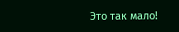Это так мало!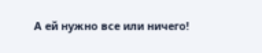А ей нужно все или ничего!